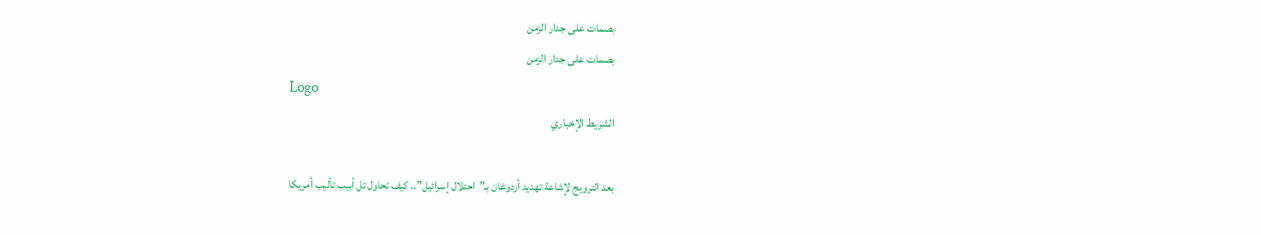بصمات على جدار الزمن
بصمات على جدار الزمن
Logo
الشريط الإخباري

بعد الترويج لإشاعة تهديد أردوغان بـ”احتلال إسرائيل”.. كيف تحاول تل أبيب تأليب أمريكا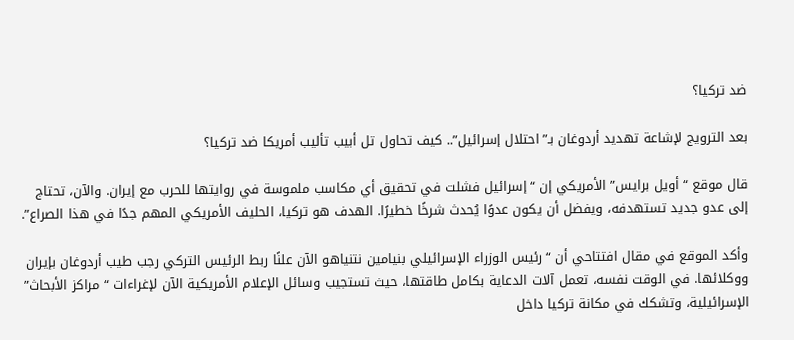ضد تركيا؟

بعد الترويج لإشاعة تهديد أردوغان بـ”احتلال إسرائيل”.. كيف تحاول تل أبيب تأليب أمريكا ضد تركيا؟

قال موقع “أويل برايس” الأمريكي إن “إسرائيل فشلت في تحقيق أي مكاسب ملموسة في روايتها للحرب مع إيران. والآن، تحتاج إلى عدو جديد تستهدفه، ويفضل أن يكون عدوًا يُحدث شرخًا خطيرًا. الهدف هو تركيا، الحليف الأمريكي المهم جدًا في هذا الصراع”.

وأكد الموقع في مقال افتتاحي أن “رئيس الوزراء الإسرائيلي بنيامين نتنياهو الآن علنًا ربط الرئيس التركي رجب طيب أردوغان بإيران ووكلائها. في الوقت نفسه، تعمل آلات الدعاية بكامل طاقتها، حيث تستجيب وسائل الإعلام الأمريكية الآن لإغراءات “مراكز الأبحاث” الإسرائيلية، وتشكك في مكانة تركيا داخل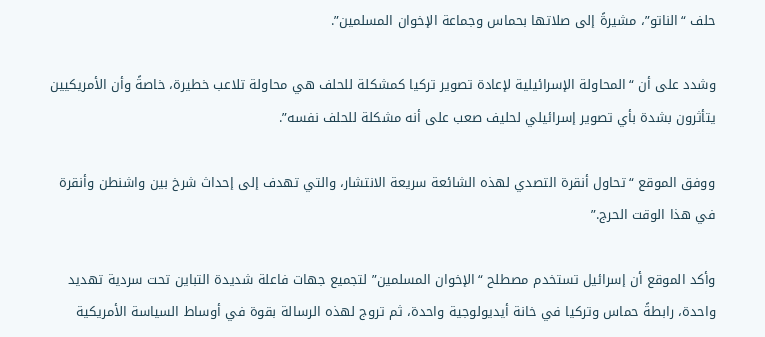حلف “الناتو”، مشيرةً إلى صلاتها بحماس وجماعة الإخوان المسلمين”.

وشدد على أن “المحاولة الإسرائيلية لإعادة تصوير تركيا كمشكلة للحلف هي محاولة تلاعب خطيرة، خاصةً وأن الأمريكيين يتأثرون بشدة بأي تصوير إسرائيلي لحليف صعب على أنه مشكلة للحلف نفسه”.

ووفق الموقع “تحاول أنقرة التصدي لهذه الشائعة سريعة الانتشار، والتي تهدف إلى إحداث شرخ بين واشنطن وأنقرة في هذا الوقت الحرج.”

وأكد الموقع أن إسرائيل تستخدم مصطلح “الإخوان المسلمين” لتجميع جهات فاعلة شديدة التباين تحت سردية تهديد واحدة، رابطةً حماس وتركيا في خانة أيديولوجية واحدة، ثم تروج لهذه الرسالة بقوة في أوساط السياسة الأمريكية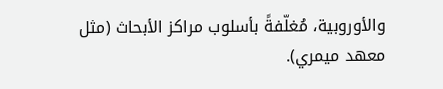والأوروبية، مُغلّفةً بأسلوب مراكز الأبحاث (مثل معهد ميمري).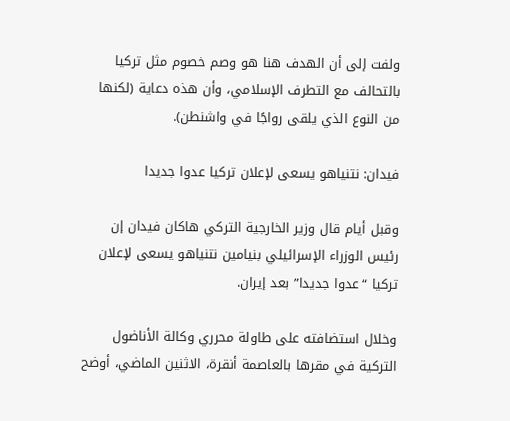ولفت إلى أن الهدف هنا هو وصم خصوم مثل تركيا بالتحالف مع التطرف الإسلامي، وأن هذه دعاية (لكنها من النوع الذي يلقى رواجًا في واشنطن).

فيدان: نتنياهو يسعى لإعلان تركيا عدوا جديدا

وقبل أيام قال وزير الخارجية التركي هاكان فيدان إن رئيس الوزراء الإسرائيلي بنيامين نتنياهو يسعى لإعلان تركيا “عدوا جديدا” بعد إيران.

وخلال استضافته على طاولة محرري وكالة الأناضول التركية في مقرها بالعاصمة أنقرة، الاثنين الماضي، أوضح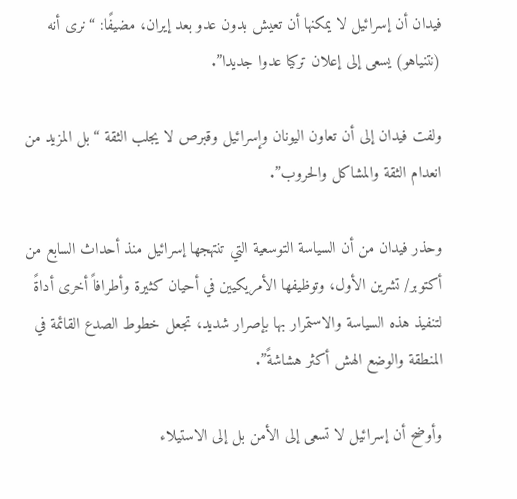فيدان أن إسرائيل لا يمكنها أن تعيش بدون عدو بعد إيران، مضيفًا: “نرى أنه (نتنياهو) يسعى إلى إعلان تركيا عدوا جديدا”.

ولفت فيدان إلى أن تعاون اليونان وإسرائيل وقبرص لا يجلب الثقة “بل المزيد من انعدام الثقة والمشاكل والحروب”.

وحذر فيدان من أن السياسة التوسعية التي تنتهجها إسرائيل منذ أحداث السابع من أكتوبر/ تشرين الأول، وتوظيفها الأمريكيين في أحيان كثيرة وأطرافاً أخرى أداةً لتنفيذ هذه السياسة والاستمرار بها بإصرار شديد، تجعل خطوط الصدع القائمة في المنطقة والوضع الهش أكثر هشاشةً”.

وأوضح أن إسرائيل لا تسعى إلى الأمن بل إلى الاستيلاء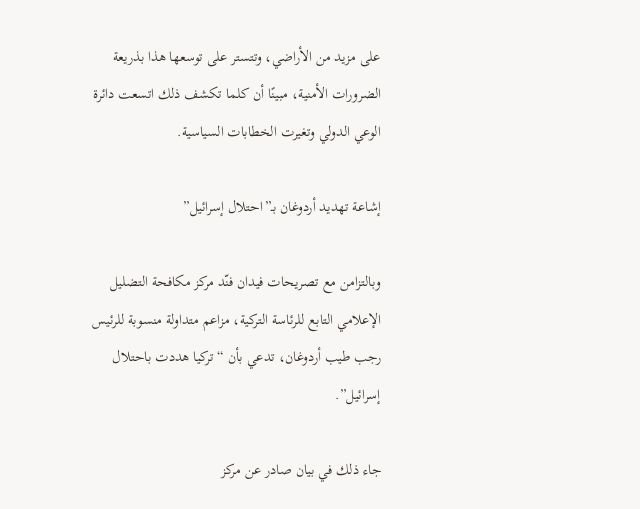على مزيد من الأراضي، وتتستر على توسعها هذا بذريعة الضرورات الأمنية، مبينًا أن كلما تكشف ذلك اتسعت دائرة الوعي الدولي وتغيرت الخطابات السياسية.

إشاعة تهديد أردوغان بـ”احتلال إسرائيل”

وبالتزامن مع تصريحات فيدان فنّد مركز مكافحة التضليل الإعلامي التابع للرئاسة التركية، مزاعم متداولة منسوبة للرئيس رجب طيب أردوغان، تدعي بأن “تركيا هددت باحتلال إسرائيل”.

جاء ذلك في بيان صادر عن مركز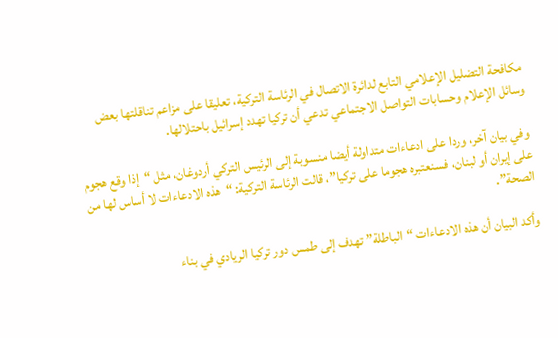مكافحة التضليل الإعلامي التابع لدائرة الاتصال في الرئاسة التركية، تعليقا على مزاعم تناقلتها بعض وسائل الإعلام وحسابات التواصل الاجتماعي تدعي أن تركيا تهدد إسرائيل باحتلالها.

وفي بيان آخر، وردا على ادعاءات متداولة أيضا منسوبة إلى الرئيس التركي أردوغان، مثل “إذا وقع هجوم على إيران أو لبنان، فسنعتبره هجوما على تركيا”، قالت الرئاسة التركية: “هذه الادعاءات لا أساس لها من الصحة”.

وأكد البيان أن هذه الادعاءات “الباطلة” تهدف إلى طمس دور تركيا الريادي في بناء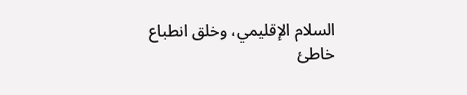السلام الإقليمي، وخلق انطباع خاطئ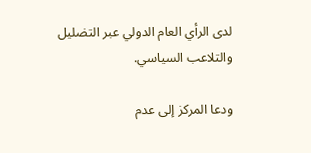لدى الرأي العام الدولي عبر التضليل والتلاعب السياسي.

ودعا المركز إلى عدم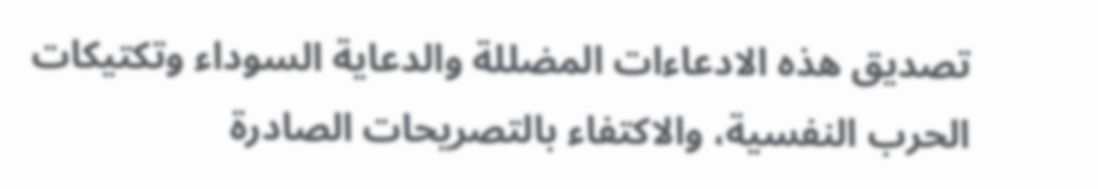تصديق هذه الادعاءات المضللة والدعاية السوداء وتكتيكات الحرب النفسية، والاكتفاء بالتصريحات الصادرة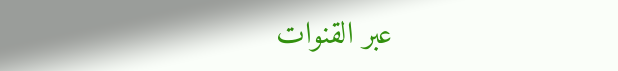عبر القنوات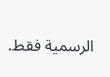الرسمية فقط.